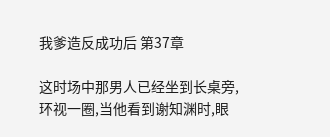我爹造反成功后 第37章

这时场中那男人已经坐到长桌旁,环视一圈,当他看到谢知渊时,眼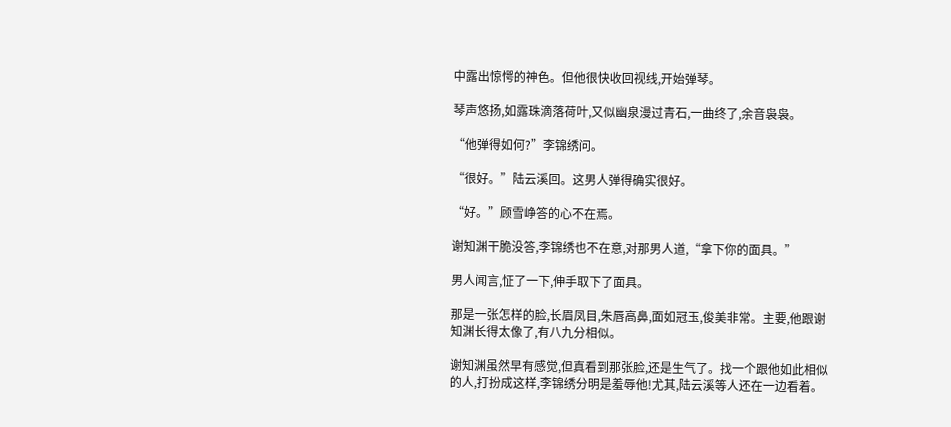中露出惊愕的神色。但他很快收回视线,开始弹琴。

琴声悠扬,如露珠滴落荷叶,又似幽泉漫过青石,一曲终了,余音袅袅。

“他弹得如何?”李锦绣问。

“很好。”陆云溪回。这男人弹得确实很好。

“好。”顾雪峥答的心不在焉。

谢知渊干脆没答,李锦绣也不在意,对那男人道,“拿下你的面具。”

男人闻言,怔了一下,伸手取下了面具。

那是一张怎样的脸,长眉凤目,朱唇高鼻,面如冠玉,俊美非常。主要,他跟谢知渊长得太像了,有八九分相似。

谢知渊虽然早有感觉,但真看到那张脸,还是生气了。找一个跟他如此相似的人,打扮成这样,李锦绣分明是羞辱他!尤其,陆云溪等人还在一边看着。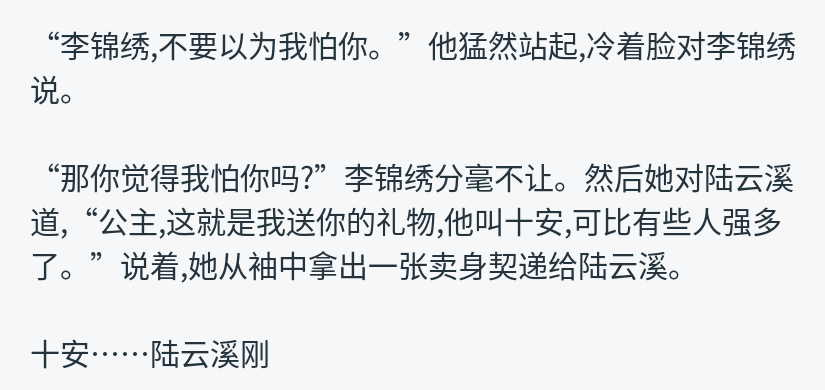“李锦绣,不要以为我怕你。”他猛然站起,冷着脸对李锦绣说。

“那你觉得我怕你吗?”李锦绣分毫不让。然后她对陆云溪道,“公主,这就是我送你的礼物,他叫十安,可比有些人强多了。”说着,她从袖中拿出一张卖身契递给陆云溪。

十安……陆云溪刚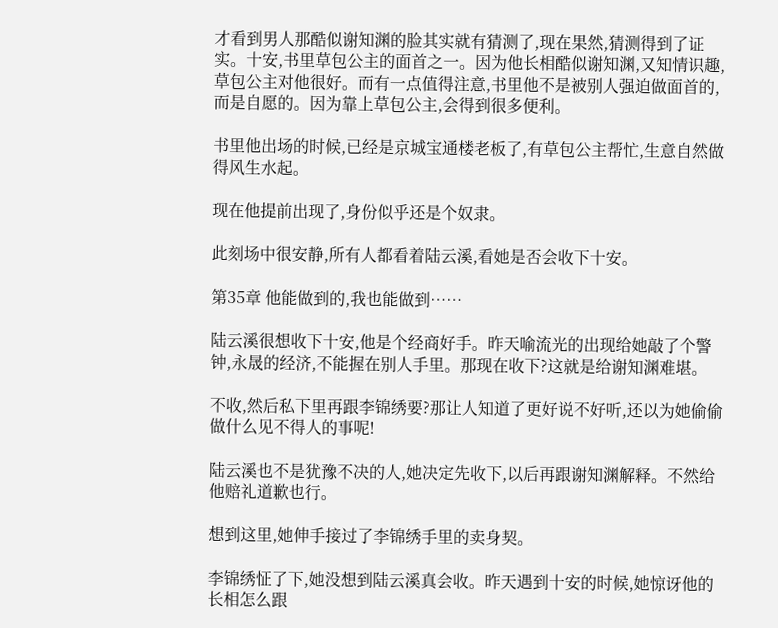才看到男人那酷似谢知渊的脸其实就有猜测了,现在果然,猜测得到了证实。十安,书里草包公主的面首之一。因为他长相酷似谢知渊,又知情识趣,草包公主对他很好。而有一点值得注意,书里他不是被别人强迫做面首的,而是自愿的。因为靠上草包公主,会得到很多便利。

书里他出场的时候,已经是京城宝通楼老板了,有草包公主帮忙,生意自然做得风生水起。

现在他提前出现了,身份似乎还是个奴隶。

此刻场中很安静,所有人都看着陆云溪,看她是否会收下十安。

第35章 他能做到的,我也能做到……

陆云溪很想收下十安,他是个经商好手。昨天喻流光的出现给她敲了个警钟,永晟的经济,不能握在别人手里。那现在收下?这就是给谢知渊难堪。

不收,然后私下里再跟李锦绣要?那让人知道了更好说不好听,还以为她偷偷做什么见不得人的事呢!

陆云溪也不是犹豫不决的人,她决定先收下,以后再跟谢知渊解释。不然给他赔礼道歉也行。

想到这里,她伸手接过了李锦绣手里的卖身契。

李锦绣怔了下,她没想到陆云溪真会收。昨天遇到十安的时候,她惊讶他的长相怎么跟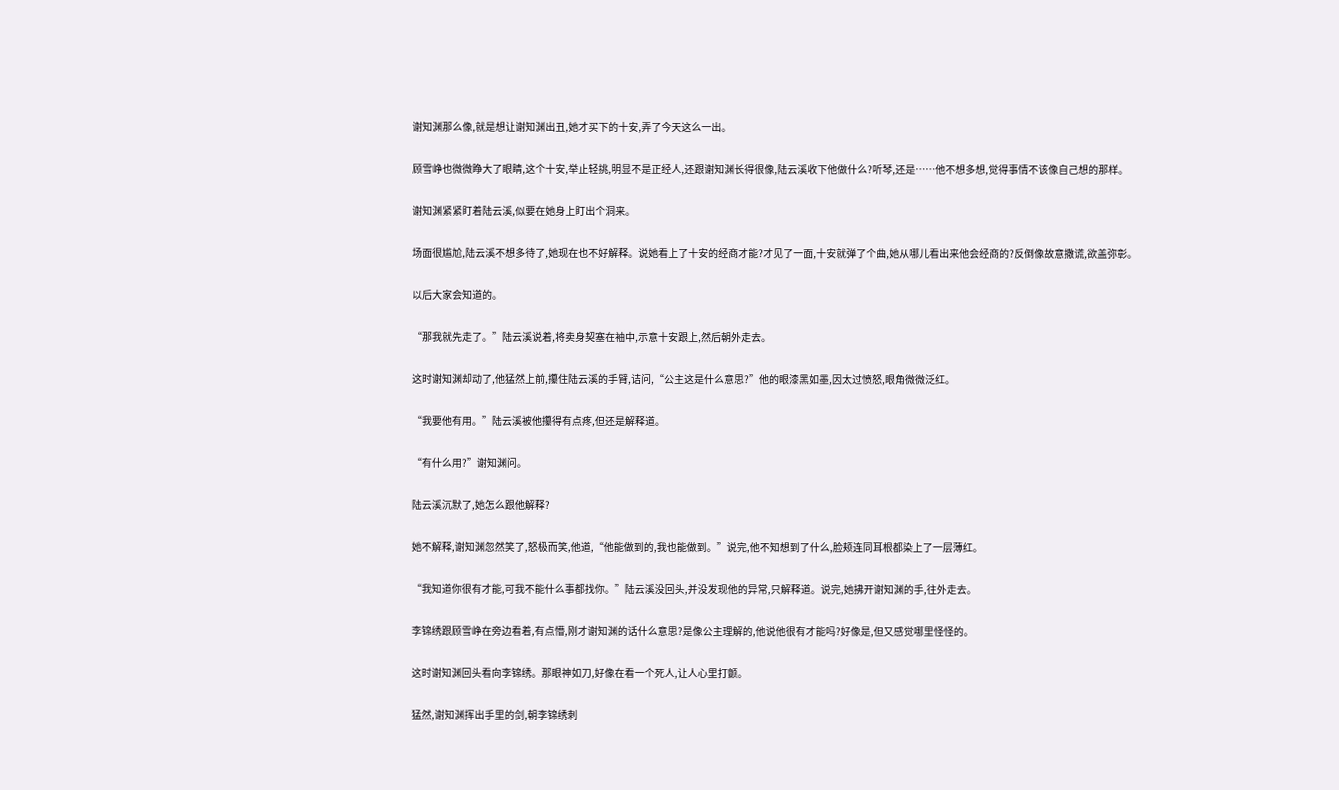谢知渊那么像,就是想让谢知渊出丑,她才买下的十安,弄了今天这么一出。

顾雪峥也微微睁大了眼睛,这个十安,举止轻挑,明显不是正经人,还跟谢知渊长得很像,陆云溪收下他做什么?听琴,还是……他不想多想,觉得事情不该像自己想的那样。

谢知渊紧紧盯着陆云溪,似要在她身上盯出个洞来。

场面很尴尬,陆云溪不想多待了,她现在也不好解释。说她看上了十安的经商才能?才见了一面,十安就弹了个曲,她从哪儿看出来他会经商的?反倒像故意撒谎,欲盖弥彰。

以后大家会知道的。

“那我就先走了。”陆云溪说着,将卖身契塞在袖中,示意十安跟上,然后朝外走去。

这时谢知渊却动了,他猛然上前,攥住陆云溪的手臂,诘问,“公主这是什么意思?”他的眼漆黑如墨,因太过愤怒,眼角微微泛红。

“我要他有用。”陆云溪被他攥得有点疼,但还是解释道。

“有什么用?”谢知渊问。

陆云溪沉默了,她怎么跟他解释?

她不解释,谢知渊忽然笑了,怒极而笑,他道,“他能做到的,我也能做到。”说完,他不知想到了什么,脸颊连同耳根都染上了一层薄红。

“我知道你很有才能,可我不能什么事都找你。”陆云溪没回头,并没发现他的异常,只解释道。说完,她拂开谢知渊的手,往外走去。

李锦绣跟顾雪峥在旁边看着,有点懵,刚才谢知渊的话什么意思?是像公主理解的,他说他很有才能吗?好像是,但又感觉哪里怪怪的。

这时谢知渊回头看向李锦绣。那眼神如刀,好像在看一个死人,让人心里打颤。

猛然,谢知渊挥出手里的剑,朝李锦绣刺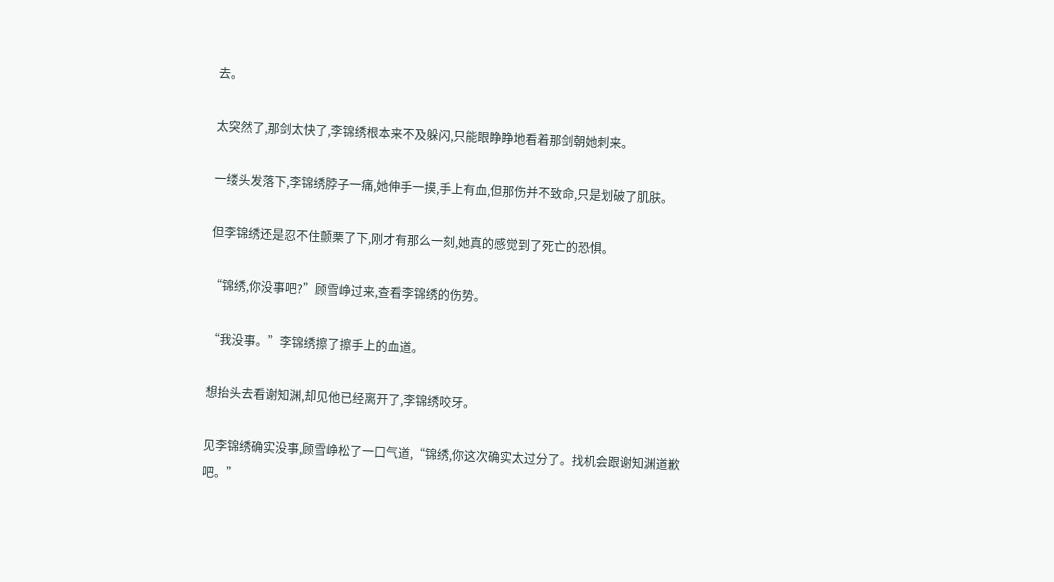去。

太突然了,那剑太快了,李锦绣根本来不及躲闪,只能眼睁睁地看着那剑朝她刺来。

一缕头发落下,李锦绣脖子一痛,她伸手一摸,手上有血,但那伤并不致命,只是划破了肌肤。

但李锦绣还是忍不住颤栗了下,刚才有那么一刻,她真的感觉到了死亡的恐惧。

“锦绣,你没事吧?”顾雪峥过来,查看李锦绣的伤势。

“我没事。”李锦绣擦了擦手上的血道。

想抬头去看谢知渊,却见他已经离开了,李锦绣咬牙。

见李锦绣确实没事,顾雪峥松了一口气道,“锦绣,你这次确实太过分了。找机会跟谢知渊道歉吧。”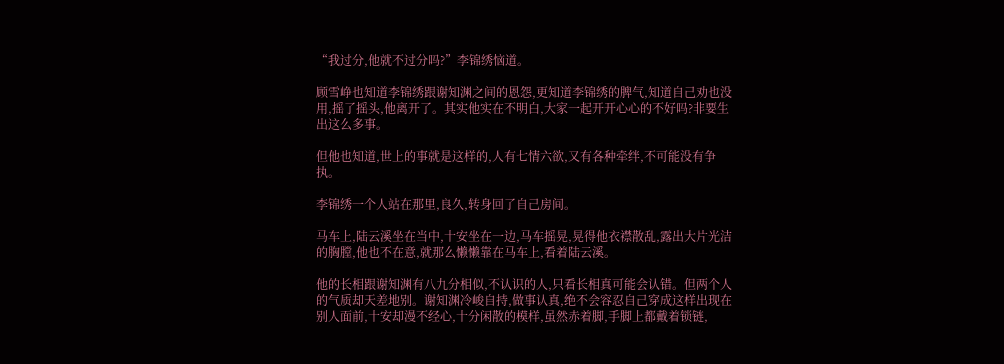“我过分,他就不过分吗?”李锦绣恼道。

顾雪峥也知道李锦绣跟谢知渊之间的恩怨,更知道李锦绣的脾气,知道自己劝也没用,摇了摇头,他离开了。其实他实在不明白,大家一起开开心心的不好吗?非要生出这么多事。

但他也知道,世上的事就是这样的,人有七情六欲,又有各种牵绊,不可能没有争执。

李锦绣一个人站在那里,良久,转身回了自己房间。

马车上,陆云溪坐在当中,十安坐在一边,马车摇晃,晃得他衣襟散乱,露出大片光洁的胸膛,他也不在意,就那么懒懒靠在马车上,看着陆云溪。

他的长相跟谢知渊有八九分相似,不认识的人,只看长相真可能会认错。但两个人的气质却天差地别。谢知渊冷峻自持,做事认真,绝不会容忍自己穿成这样出现在别人面前,十安却漫不经心,十分闲散的模样,虽然赤着脚,手脚上都戴着锁链,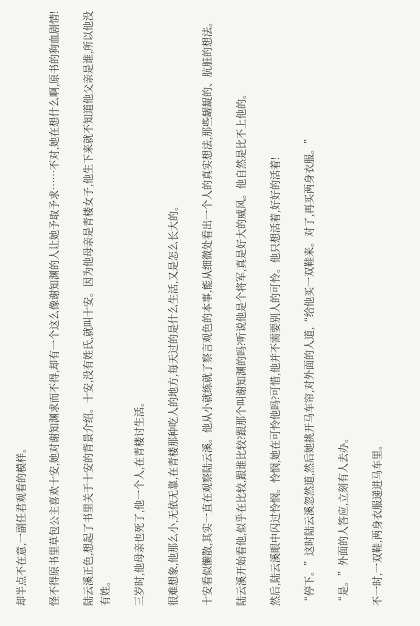却半点不在意,一副任君观看的模样。

怪不得原书里草包公主喜欢十安,她对谢知渊求而不得,却有一个这么像谢知渊的人让她予取予求……不对,她在想什么啊,原书的狗血剧情!

陆云溪正色,想起了书里关于十安的背景介绍。十安,没有姓氏,就叫十安。因为他母亲是青楼女子,他生下来就不知道他父亲是谁,所以他没有姓。

三岁时,他母亲也死了,他一个人,在青楼讨生活。

很难想象,他那么小,无依无靠,在青楼那种吃人的地方,每天过的是什么生活,又是怎么长大的。

十安看似懒散,其实一直在观察陆云溪。他从小就练就了察言观色的本事,能从细微处看出一个人的真实想法,那些龌龊的、肮脏的想法。

陆云溪开始看他,似乎在比较,跟谁比较?跟那个叫谢知渊的吗?听说他是个将军,真是好大的威风。他自然是比不上他的。

然后,陆云溪眼中闪过怜悯。怜悯,她在可怜他吗?可惜,他并不需要别人的可怜。他只想活着,好好的活着!

“停下。”这时陆云溪忽然道,然后她挑开马车帘,对外面的人道,“给他买一双鞋来。对了,再买两身衣服。”

“是。”外面的人答应,立刻有人去办。

不一时,一双鞋,两身衣服递进马车里。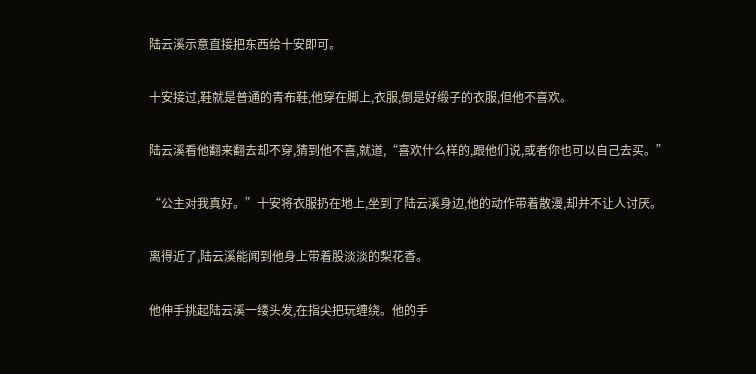陆云溪示意直接把东西给十安即可。

十安接过,鞋就是普通的青布鞋,他穿在脚上,衣服,倒是好缎子的衣服,但他不喜欢。

陆云溪看他翻来翻去却不穿,猜到他不喜,就道,“喜欢什么样的,跟他们说,或者你也可以自己去买。”

“公主对我真好。”十安将衣服扔在地上,坐到了陆云溪身边,他的动作带着散漫,却并不让人讨厌。

离得近了,陆云溪能闻到他身上带着股淡淡的梨花香。

他伸手挑起陆云溪一缕头发,在指尖把玩缠绕。他的手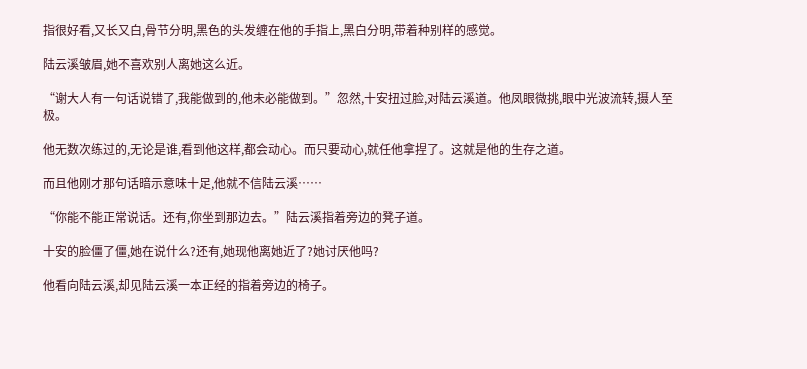指很好看,又长又白,骨节分明,黑色的头发缠在他的手指上,黑白分明,带着种别样的感觉。

陆云溪皱眉,她不喜欢别人离她这么近。

“谢大人有一句话说错了,我能做到的,他未必能做到。”忽然,十安扭过脸,对陆云溪道。他凤眼微挑,眼中光波流转,摄人至极。

他无数次练过的,无论是谁,看到他这样,都会动心。而只要动心,就任他拿捏了。这就是他的生存之道。

而且他刚才那句话暗示意味十足,他就不信陆云溪……

“你能不能正常说话。还有,你坐到那边去。”陆云溪指着旁边的凳子道。

十安的脸僵了僵,她在说什么?还有,她现他离她近了?她讨厌他吗?

他看向陆云溪,却见陆云溪一本正经的指着旁边的椅子。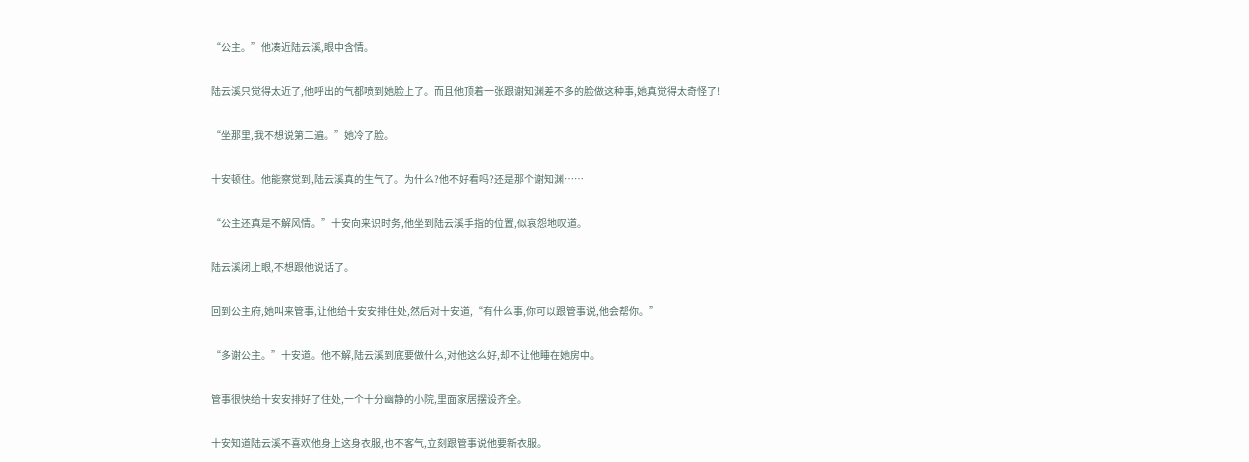“公主。”他凑近陆云溪,眼中含情。

陆云溪只觉得太近了,他呼出的气都喷到她脸上了。而且他顶着一张跟谢知渊差不多的脸做这种事,她真觉得太奇怪了!

“坐那里,我不想说第二遍。”她冷了脸。

十安顿住。他能察觉到,陆云溪真的生气了。为什么?他不好看吗?还是那个谢知渊……

“公主还真是不解风情。”十安向来识时务,他坐到陆云溪手指的位置,似哀怨地叹道。

陆云溪闭上眼,不想跟他说话了。

回到公主府,她叫来管事,让他给十安安排住处,然后对十安道,“有什么事,你可以跟管事说,他会帮你。”

“多谢公主。”十安道。他不解,陆云溪到底要做什么,对他这么好,却不让他睡在她房中。

管事很快给十安安排好了住处,一个十分幽静的小院,里面家居摆设齐全。

十安知道陆云溪不喜欢他身上这身衣服,也不客气,立刻跟管事说他要新衣服。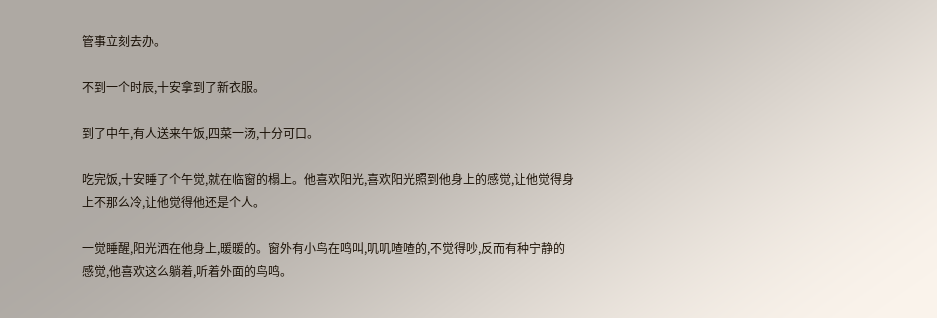管事立刻去办。

不到一个时辰,十安拿到了新衣服。

到了中午,有人送来午饭,四菜一汤,十分可口。

吃完饭,十安睡了个午觉,就在临窗的榻上。他喜欢阳光,喜欢阳光照到他身上的感觉,让他觉得身上不那么冷,让他觉得他还是个人。

一觉睡醒,阳光洒在他身上,暖暖的。窗外有小鸟在鸣叫,叽叽喳喳的,不觉得吵,反而有种宁静的感觉,他喜欢这么躺着,听着外面的鸟鸣。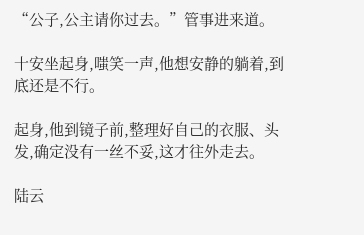“公子,公主请你过去。”管事进来道。

十安坐起身,嗤笑一声,他想安静的躺着,到底还是不行。

起身,他到镜子前,整理好自己的衣服、头发,确定没有一丝不妥,这才往外走去。

陆云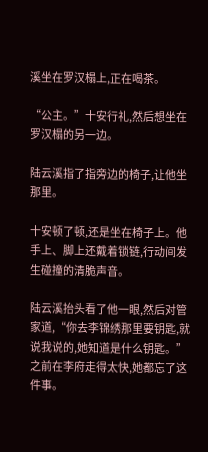溪坐在罗汉榻上,正在喝茶。

“公主。”十安行礼,然后想坐在罗汉榻的另一边。

陆云溪指了指旁边的椅子,让他坐那里。

十安顿了顿,还是坐在椅子上。他手上、脚上还戴着锁链,行动间发生碰撞的清脆声音。

陆云溪抬头看了他一眼,然后对管家道,“你去李锦绣那里要钥匙,就说我说的,她知道是什么钥匙。”之前在李府走得太快,她都忘了这件事。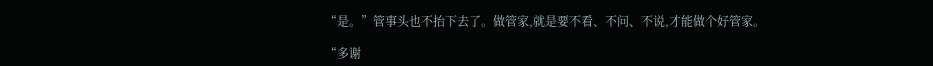“是。”管事头也不抬下去了。做管家,就是要不看、不问、不说,才能做个好管家。

“多谢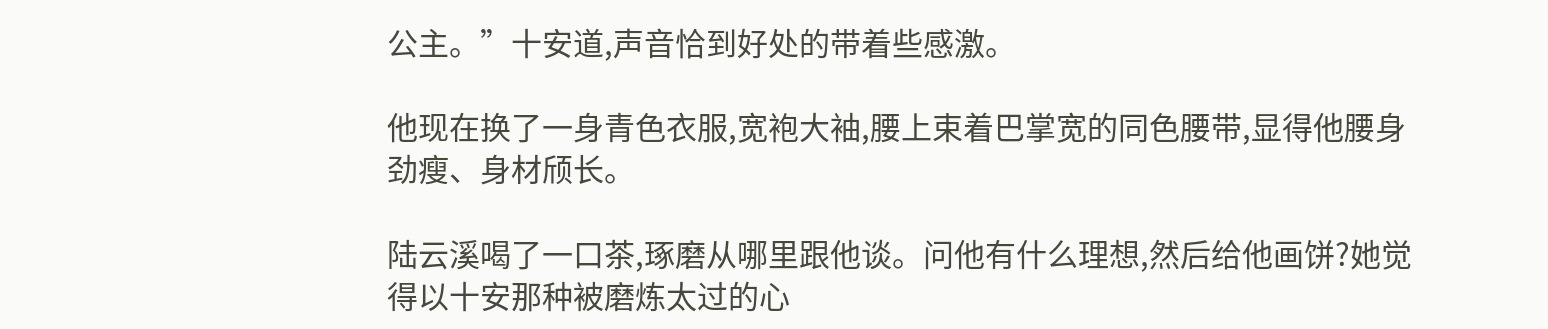公主。”十安道,声音恰到好处的带着些感激。

他现在换了一身青色衣服,宽袍大袖,腰上束着巴掌宽的同色腰带,显得他腰身劲瘦、身材颀长。

陆云溪喝了一口茶,琢磨从哪里跟他谈。问他有什么理想,然后给他画饼?她觉得以十安那种被磨炼太过的心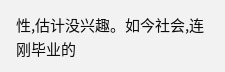性,估计没兴趣。如今社会,连刚毕业的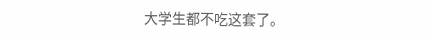大学生都不吃这套了。